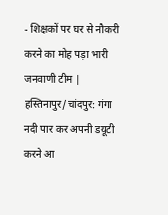- शिक्षकों पर घर से नौकरी करने का मोह पड़ा भारी
जनवाणी टीम |
हस्तिनापुर/चांदपुर: गंगा नदी पार कर अपनी डयूटी करने आ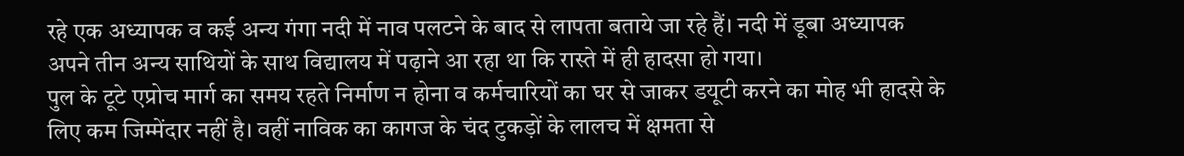रहे एक अध्यापक व कई अन्य गंगा नदी में नाव पलटने के बाद से लापता बताये जा रहे हैं। नदी में डूबा अध्यापक अपने तीन अन्य साथियों के साथ विद्यालय में पढ़ाने आ रहा था कि रास्ते में ही हादसा हो गया।
पुल के टूटे एप्रोच मार्ग का समय रहते निर्माण न होना व कर्मचारियों का घर से जाकर डयूटी करने का मोह भी हादसे के लिए कम जिम्मेंदार नहीं है। वहीं नाविक का कागज के चंद टुकड़ों के लालच में क्षमता से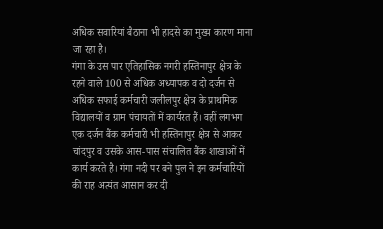अधिक सवारियां बैठाना भी हादसे का मुख्य कारण माना जा रहा है।
गंगा के उस पार एतिहासिक नगरी हस्तिनापुर क्षेत्र के रहने वाले 100 से अधिक अध्यापक व दो दर्जन से अधिक सफाई कर्मचारी जलीलपुर क्षेत्र के प्राथमिक विद्यालयों व ग्राम पंचायतों में कार्यरत हैं। वहीं लगभग एक दर्जन बैंक कर्मचारी भी हस्तिनापुर क्षेत्र से आकर चांदपुर व उसके आस-पास संचालित बैंक शाखाओं में कार्य करते है। गंगा नदी पर बने पुल ने इन कर्मचारियों की राह अत्यंत आसान कर दी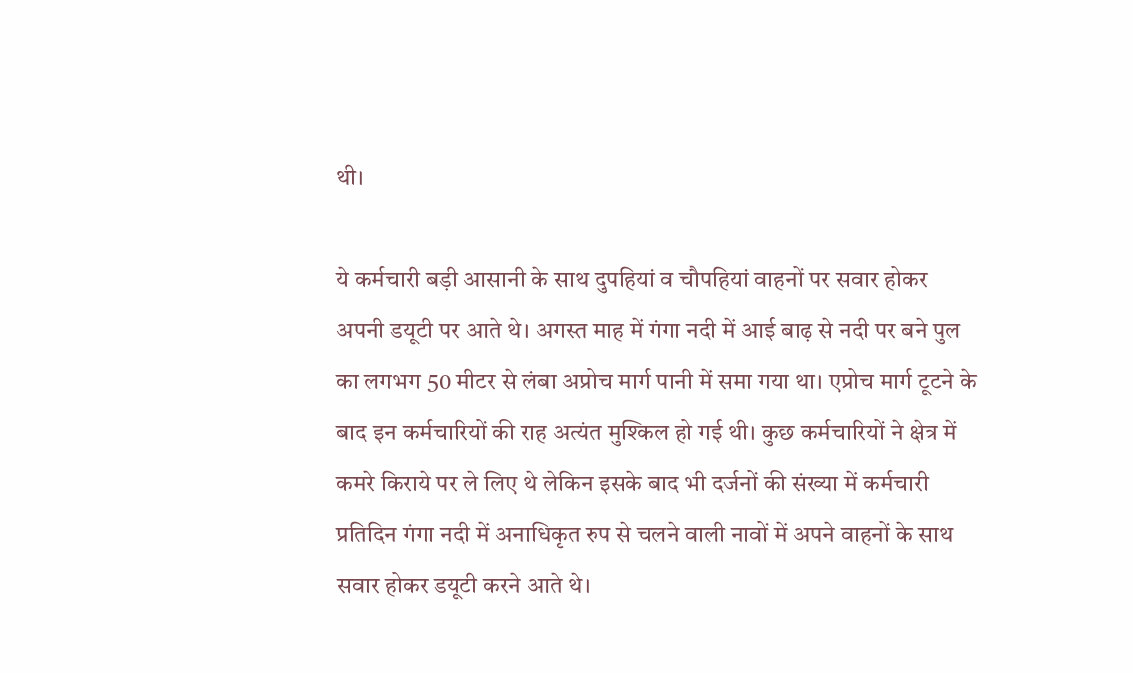थी।

ये कर्मचारी बड़ी आसानी के साथ दुपहियां व चौपहियां वाहनों पर सवार होकर अपनी डयूटी पर आते थे। अगस्त माह में गंगा नदी में आई बाढ़ से नदी पर बने पुल का लगभग 50 मीटर से लंबा अप्रोच मार्ग पानी में समा गया था। एप्रोच मार्ग टूटने के बाद इन कर्मचारियों की राह अत्यंत मुश्किल हो गई थी। कुछ कर्मचारियों ने क्षेत्र में कमरे किराये पर ले लिए थे लेकिन इसके बाद भी दर्जनों की संख्या में कर्मचारी प्रतिदिन गंगा नदी में अनाधिकृत रुप से चलने वाली नावों में अपने वाहनों के साथ सवार होकर डयूटी करने आते थे।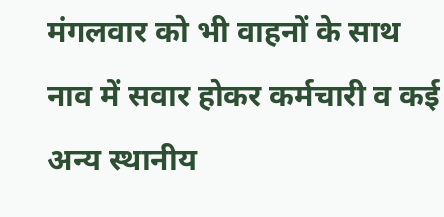मंगलवार को भी वाहनों के साथ नाव में सवार होकर कर्मचारी व कई अन्य स्थानीय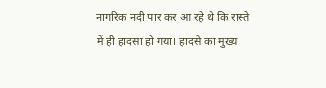नागरिक नदी पार कर आ रहे थे कि रास्ते में ही हादसा हो गया। हादसे का मुख्य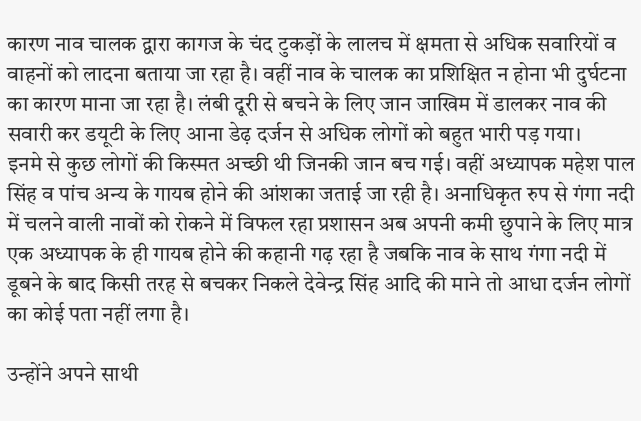कारण नाव चालक द्वारा कागज के चंद टुकड़ों के लालच में क्षमता से अधिक सवारियों व वाहनों को लादना बताया जा रहा है। वहीं नाव के चालक का प्रशिक्षित न होना भी दुर्घटना का कारण माना जा रहा है। लंबी दूरी से बचने के लिए जान जाखिम में डालकर नाव की सवारी कर डयूटी के लिए आना डेढ़ दर्जन से अधिक लोगों को बहुत भारी पड़ गया।
इनमे से कुछ लोगों की किस्मत अच्छी थी जिनकी जान बच गई। वहीं अध्यापक महेश पाल सिंह व पांच अन्य के गायब होने की आंशका जताई जा रही है। अनाधिकृत रुप से गंगा नदी में चलने वाली नावों को रोकने में विफल रहा प्रशासन अब अपनी कमी छुपाने के लिए मात्र एक अध्यापक के ही गायब होने की कहानी गढ़ रहा है जबकि नाव के साथ गंगा नदी में डूबने के बाद किसी तरह से बचकर निकले देवेन्द्र सिंह आदि की माने तो आधा दर्जन लोगों का कोई पता नहीं लगा है।

उन्होंने अपने साथी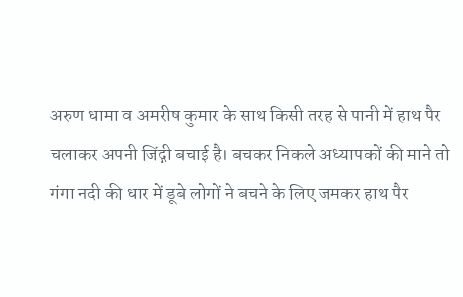अरुण धामा व अमरीष कुमार के साथ किसी तरह से पानी में हाथ पैर चलाकर अपनी जिंद्गी बचाई है। बचकर निकले अध्यापकों की माने तो गंगा नदी की धार में डूबे लोगों ने बचने के लिए जमकर हाथ पैर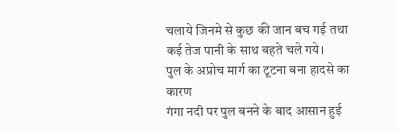चलाये जिनमे से कुछ की जान बच गई तथा कई तेज पानी के साथ बहते चले गये।
पुल के अप्रोच मार्ग का टूटना बना हादसे का कारण
गंगा नदी पर पुल बनने के बाद आसान हुई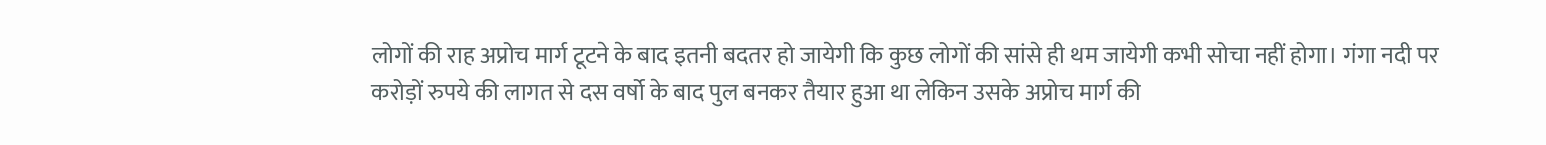लोगों की राह अप्रोच मार्ग टूटने के बाद इतनी बदतर हो जायेगी कि कुछ लोगों की सांसे ही थम जायेगी कभी सोचा नहीं होगा। गंगा नदी पर करोड़ों रुपये की लागत से दस वर्षो के बाद पुल बनकर तैयार हुआ था लेकिन उसके अप्रोच मार्ग की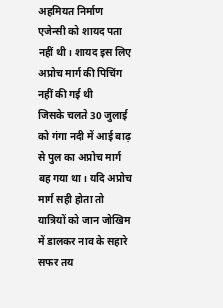अहमियत निर्माण एजेन्सी को शायद पता नहीं थी। शायद इस लिए अप्रोच मार्ग की पिचिंग नहीं की गई थी
जिसके चलते 30 जुलाई को गंगा नदी में आई बाढ़ से पुल का अप्रोच मार्ग बह गया था। यदि अप्रोच मार्ग सही होता तो यात्रियों को जान जोखिम में डालकर नाव के सहारे सफर तय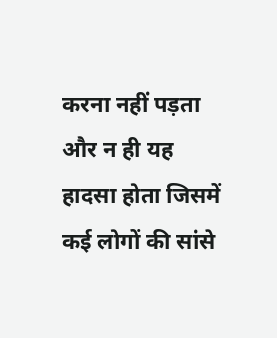करना नहीं पड़ता और न ही यह हादसा होता जिसमें कई लोगों की सांसे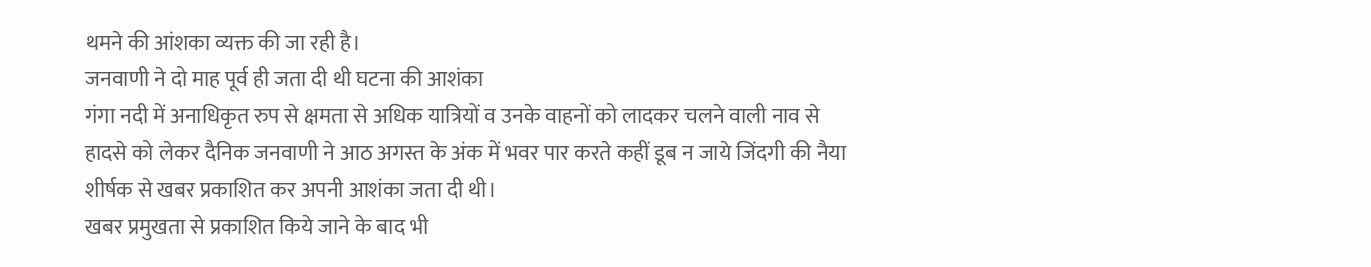थमने की आंशका व्यक्त की जा रही है।
जनवाणी ने दो माह पूर्व ही जता दी थी घटना की आशंका
गंगा नदी में अनाधिकृत रुप से क्षमता से अधिक यात्रियों व उनके वाहनों को लादकर चलने वाली नाव से हादसे को लेकर दैनिक जनवाणी ने आठ अगस्त के अंक में भवर पार करते कहीं डूब न जाये जिंदगी की नैया शीर्षक से खबर प्रकाशित कर अपनी आशंका जता दी थी।
खबर प्रमुखता से प्रकाशित किये जाने के बाद भी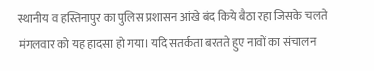स्थानीय व हस्तिनापुर का पुलिस प्रशासन आंखे बंद किये बैठा रहा जिसके चलते मंगलवार को यह हादसा हो गया। यदि सतर्कता बरतते हुए नावों का संचालन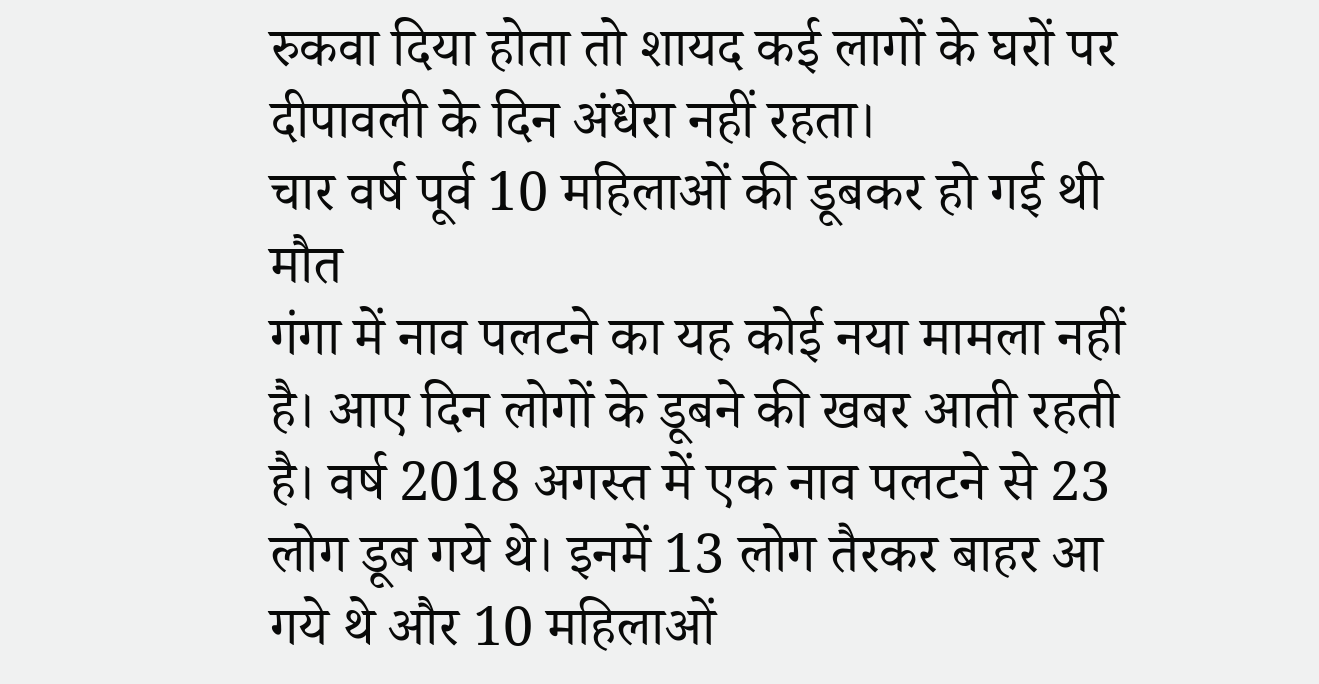रुकवा दिया होता तो शायद कई लागों के घरों पर दीपावली के दिन अंधेरा नहीं रहता।
चार वर्ष पूर्व 10 महिलाओं की डूबकर हो गई थी मौत
गंगा में नाव पलटने का यह कोई नया मामला नहीं है। आए दिन लोगों के डूबने की खबर आती रहती है। वर्ष 2018 अगस्त में एक नाव पलटने से 23 लोग डूब गये थे। इनमें 13 लोग तैरकर बाहर आ गये थे और 10 महिलाओं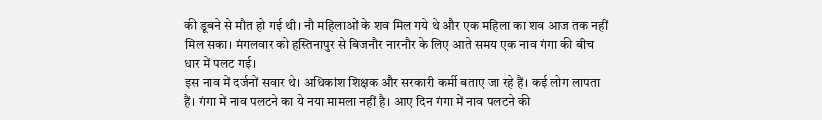की डूबने से मौत हो गई थी। नौ महिलाओं के शव मिल गये थे और एक महिला का शव आज तक नहीं मिल सका। मंगलवार को हस्तिनापुर से बिजनौर नारनौर के लिए आते समय एक नाव गंगा की बीच धार में पलट गई।
इस नाव में दर्जनों सवार थे। अधिकांश शिक्षक और सरकारी कर्मी बताए जा रहे हैं। कई लोग लापता हैं। गंगा में नाव पलटने का ये नया मामला नहीं है। आए दिन गंगा में नाव पलटने की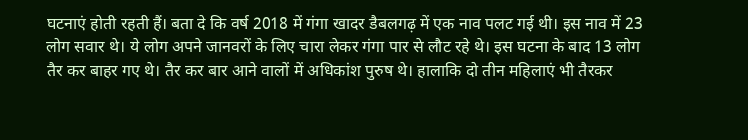घटनाएं होती रहती हैं। बता दे कि वर्ष 2018 में गंगा खादर डैबलगढ़ में एक नाव पलट गई थी। इस नाव में 23 लोग सवार थे। ये लोग अपने जानवरों के लिए चारा लेकर गंगा पार से लौट रहे थे। इस घटना के बाद 13 लोग तैर कर बाहर गए थे। तैर कर बार आने वालों में अधिकांश पुरुष थे। हालाकि दो तीन महिलाएं भी तैरकर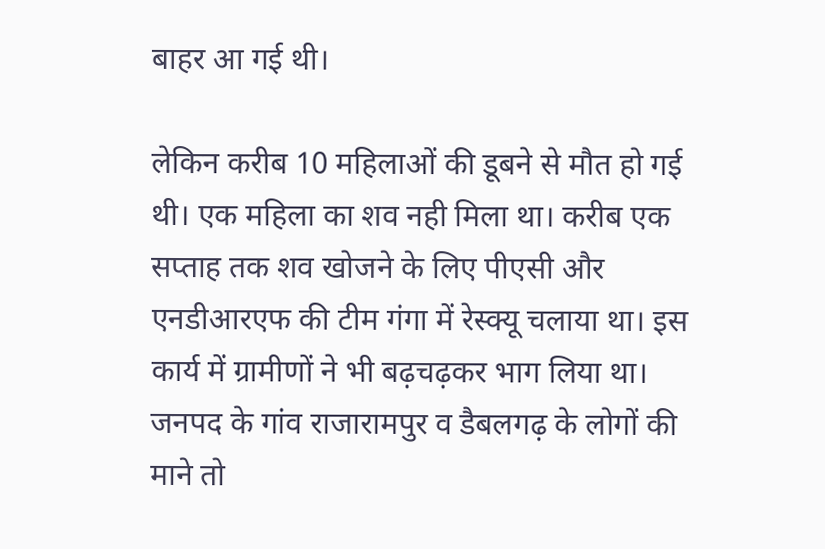बाहर आ गई थी।

लेकिन करीब 10 महिलाओं की डूबने से मौत हो गई थी। एक महिला का शव नही मिला था। करीब एक सप्ताह तक शव खोजने के लिए पीएसी और एनडीआरएफ की टीम गंगा में रेस्क्यू चलाया था। इस कार्य में ग्रामीणों ने भी बढ़चढ़कर भाग लिया था। जनपद के गांव राजारामपुर व डैबलगढ़ के लोगों की माने तो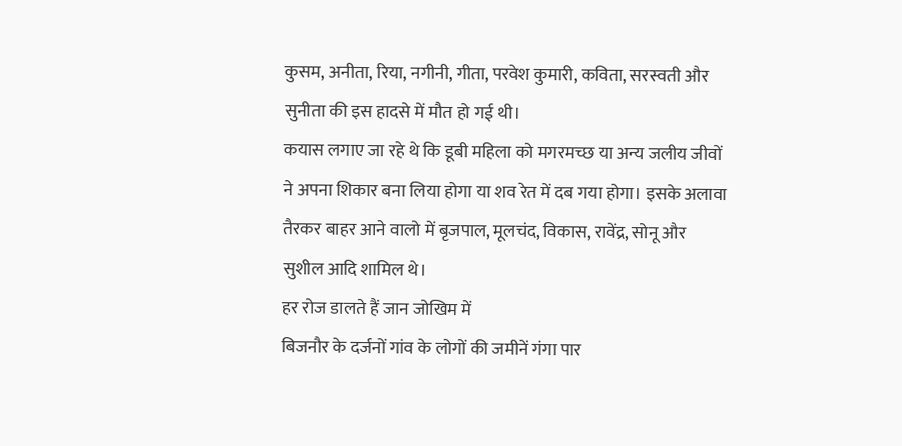कुसम, अनीता, रिया, नगीनी, गीता, परवेश कुमारी, कविता, सरस्वती और सुनीता की इस हादसे में मौत हो गई थी।
कयास लगाए जा रहे थे कि डूबी महिला को मगरमच्छ या अन्य जलीय जीवों ने अपना शिकार बना लिया होगा या शव रेत में दब गया होगा। इसके अलावा तैरकर बाहर आने वालो में बृजपाल, मूलचंद, विकास, रावेंद्र, सोनू और सुशील आदि शामिल थे।
हर रोज डालते हैं जान जोखिम में
बिजनौर के दर्जनों गांव के लोगों की जमीनें गंगा पार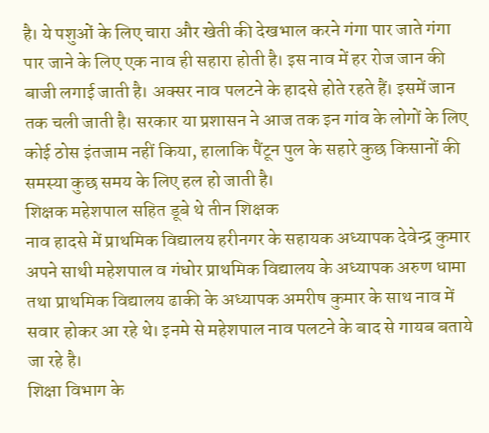है। ये पशुओं के लिए चारा और खेती की देखभाल करने गंगा पार जाते गंगा पार जाने के लिए एक नाव ही सहारा होती है। इस नाव में हर रोज जान की बाजी लगाई जाती है। अक्सर नाव पलटने के हादसे होते रहते हैं। इसमें जान तक चली जाती है। सरकार या प्रशासन ने आज तक इन गांव के लोगों के लिए कोई ठोस इंतजाम नहीं किया, हालाकि पैंटून पुल के सहारे कुछ किसानों की समस्या कुछ समय के लिए हल हो जाती है।
शिक्षक महेशपाल सहित डूबे थे तीन शिक्षक
नाव हादसे में प्राथमिक विद्यालय हरीनगर के सहायक अध्यापक देवेन्द्र कुमार अपने साथी महेशपाल व गंधोर प्राथमिक विद्यालय के अध्यापक अरुण धामा तथा प्राथमिक विद्यालय ढाकी के अध्यापक अमरीष कुमार के साथ नाव में सवार होकर आ रहे थे। इनमे से महेशपाल नाव पलटने के बाद से गायब बताये जा रहे है।
शिक्षा विभाग के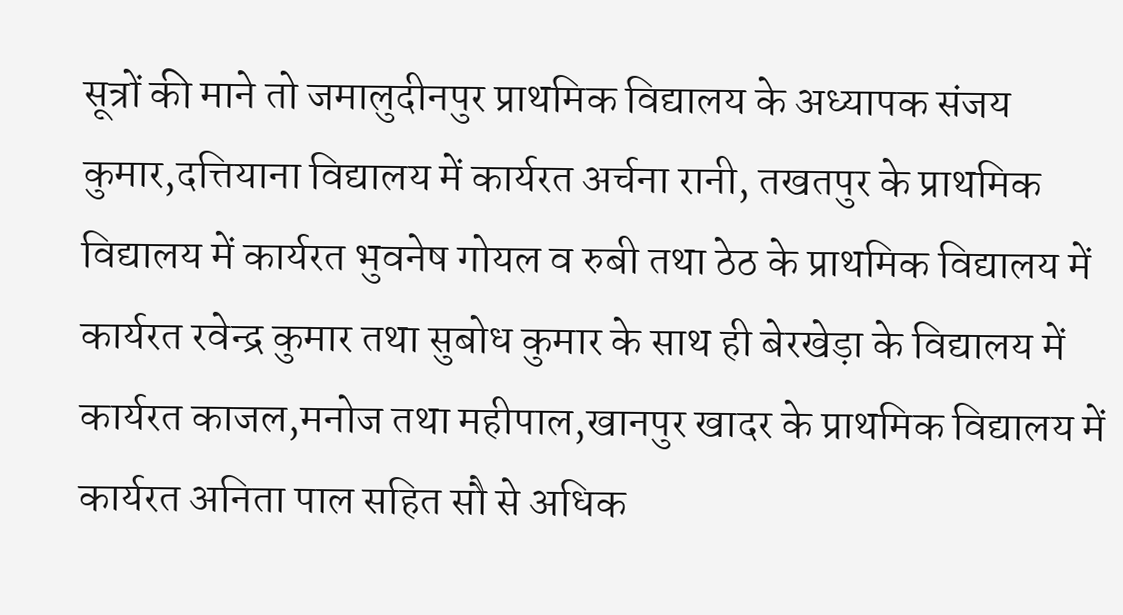सूत्रों की माने तो जमालुदीनपुर प्राथमिक विद्यालय के अध्यापक संजय कुमार,दत्तियाना विद्यालय में कार्यरत अर्चना रानी, तखतपुर के प्राथमिक विद्यालय में कार्यरत भुवनेष गोयल व रुबी तथा ठेठ के प्राथमिक विद्यालय में कार्यरत रवेन्द्र कुमार तथा सुबोध कुमार के साथ ही बेरखेड़ा के विद्यालय में कार्यरत काजल,मनोज तथा महीपाल,खानपुर खादर के प्राथमिक विद्यालय में कार्यरत अनिता पाल सहित सौ से अधिक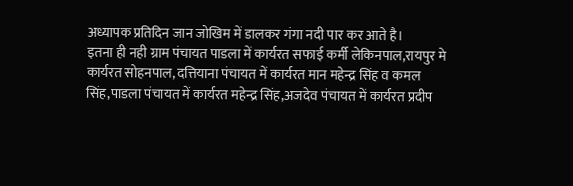अध्यापक प्रतिदिन जान जोखिम में डालकर गंगा नदी पार कर आते है।
इतना ही नही ग्राम पंचायत पाडला में कार्यरत सफाई कर्मी लेकिनपाल,रायपुर मे कार्यरत सोहनपाल, दत्तियाना पंचायत में कार्यरत मान महेन्द्र सिंह व कमल सिंह,पाडला पंचायत में कार्यरत महेन्द्र सिंह,अजदेव पंचायत में कार्यरत प्रदीप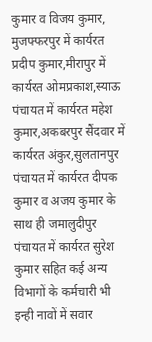कुमार व विजय कुमार, मुजफ्फरपुर में कार्यरत प्रदीप कुमार,मीरापुर में कार्यरत ओमप्रकाश,स्याऊ पंचायत में कार्यरत महेश कुमार,अकबरपुर सैंदवार में कार्यरत अंकुर,सुलतानपुर पंचायत में कार्यरत दीपक कुमार व अजय कुमार के साथ ही जमालुदीपुर पंचायत में कार्यरत सुरेश कुमार सहित कई अन्य विभागों के कर्मचारी भी इन्ही नावों में सवार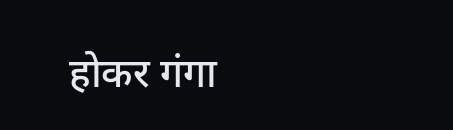होकर गंगा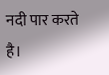नदी पार करते है।